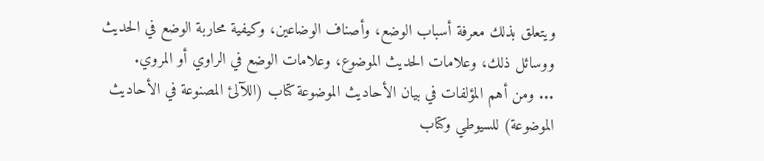ويتعلق بذلك معرفة أسباب الوضع، وأصناف الوضاعين، وكيفية محاربة الوضع في الحديث ووسائل ذلك، وعلامات الحديث الموضوع، وعلامات الوضع في الراوي أو المروي.
... ومن أهم المؤلفات في بيان الأحاديث الموضوعة كتاب (اللآلئ المصنوعة في الأحاديث الموضوعة) للسيوطي وكتاب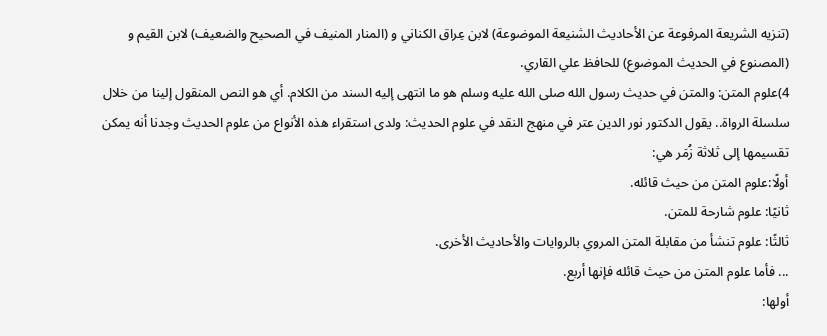(تنزيه الشريعة المرفوعة عن الأحاديث الشنيعة الموضوعة) لابن عِراق الكناني و (المنار المنيف في الصحيح والضعيف) لابن القيم و (المصنوع في الحديث الموضوع) للحافظ علي القاري.
4)علوم المتن: والمتن في حديث رسول الله صلى الله عليه وسلم هو ما انتهى إليه السند من الكلام. أي هو النص المنقول إلينا من خلال سلسلة الرواة.. يقول الدكتور نور الدين عتر في منهج النقد في علوم الحديث: ولدى استقراء هذه الأنواع من علوم الحديث وجدنا أنه يمكن تقسيمها إلى ثلاثة زُمَر هي:
أولًا:علوم المتن من حيث قائله.
ثانيًا: علوم شارحة للمتن.
ثالثًا: علوم تنشأ من مقابلة المتن المروي بالروايات والأحاديث الأخرى.
... فأما علوم المتن من حيث قائله فإنها أربع.
أولها: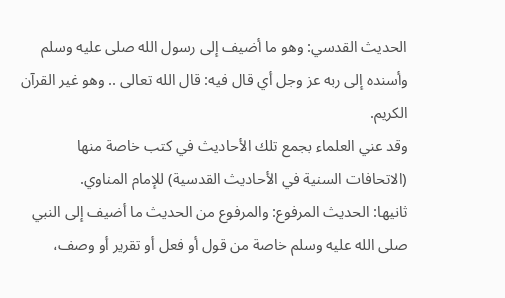الحديث القدسي: وهو ما أضيف إلى رسول الله صلى عليه وسلم وأسنده إلى ربه عز وجل أي قال فيه: قال الله تعالى .. وهو غير القرآن الكريم.
وقد عني العلماء بجمع تلك الأحاديث في كتب خاصة منها (الاتحافات السنية في الأحاديث القدسية) للإمام المناوي.
ثانيها: الحديث المرفوع: والمرفوع من الحديث ما أضيف إلى النبي صلى الله عليه وسلم خاصة من قول أو فعل أو تقرير أو وصف،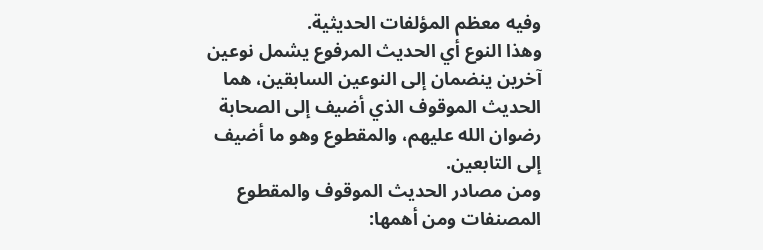وفيه معظم المؤلفات الحديثية.
وهذا النوع أي الحديث المرفوع يشمل نوعين آخرين ينضمان إلى النوعين السابقين، هما الحديث الموقوف الذي أضيف إلى الصحابة رضوان الله عليهم، والمقطوع وهو ما أضيف إلى التابعين.
ومن مصادر الحديث الموقوف والمقطوع المصنفات ومن أهمها: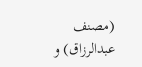(مصنف عبدالرزاق) و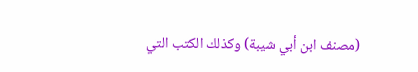(مصنف ابن أبي شيبة) وكذلك الكتب التي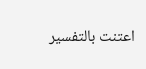اعتنت بالتفسير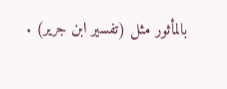بالمأثور مثل (تفسير ابن جرير) .